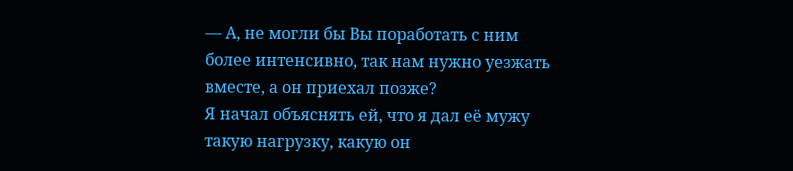— А, не могли бы Вы поработать с ним более интенсивно, так нам нужно уезжать вместе, а он приехал позже?
Я начал объяснять ей, что я дал её мужу такую нагрузку, какую он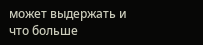может выдержать и что больше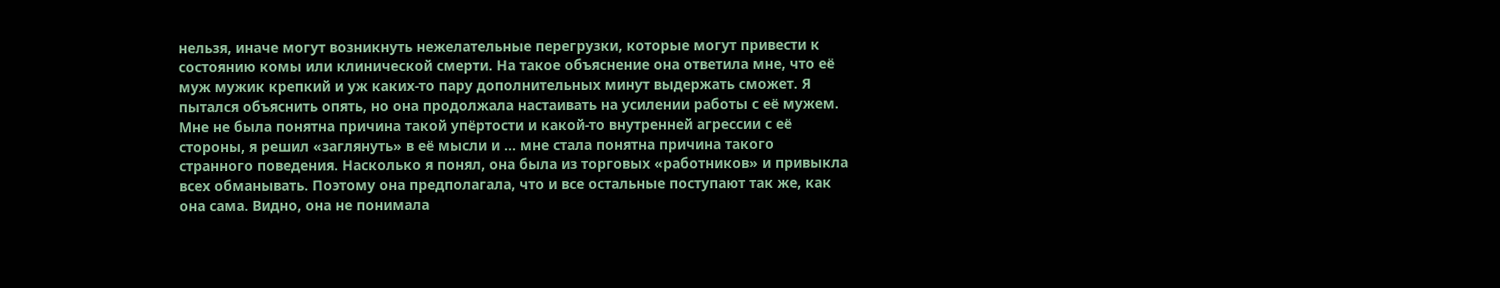нельзя, иначе могут возникнуть нежелательные перегрузки, которые могут привести к состоянию комы или клинической смерти. На такое объяснение она ответила мне, что её муж мужик крепкий и уж каких-то пару дополнительных минут выдержать сможет. Я пытался объяснить опять, но она продолжала настаивать на усилении работы с её мужем. Мне не была понятна причина такой упёртости и какой-то внутренней агрессии с её стороны, я решил «заглянуть» в её мысли и ... мне стала понятна причина такого странного поведения. Насколько я понял, она была из торговых «работников» и привыкла всех обманывать. Поэтому она предполагала, что и все остальные поступают так же, как она сама. Видно, она не понимала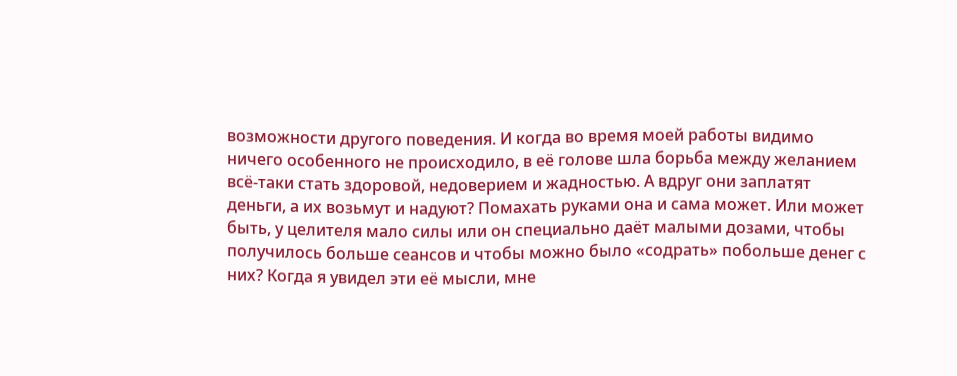возможности другого поведения. И когда во время моей работы видимо ничего особенного не происходило, в её голове шла борьба между желанием всё-таки стать здоровой, недоверием и жадностью. А вдруг они заплатят деньги, а их возьмут и надуют? Помахать руками она и сама может. Или может быть, у целителя мало силы или он специально даёт малыми дозами, чтобы получилось больше сеансов и чтобы можно было «содрать» побольше денег с них? Когда я увидел эти её мысли, мне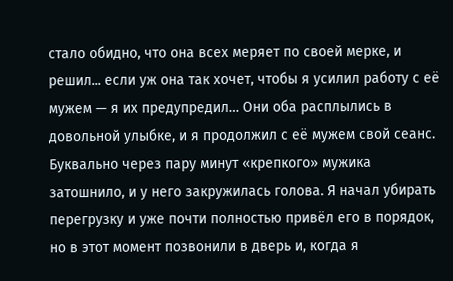стало обидно, что она всех меряет по своей мерке, и решил... если уж она так хочет, чтобы я усилил работу с её мужем — я их предупредил… Они оба расплылись в довольной улыбке, и я продолжил с её мужем свой сеанс. Буквально через пару минут «крепкого» мужика затошнило, и у него закружилась голова. Я начал убирать перегрузку и уже почти полностью привёл его в порядок, но в этот момент позвонили в дверь и, когда я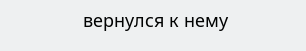вернулся к нему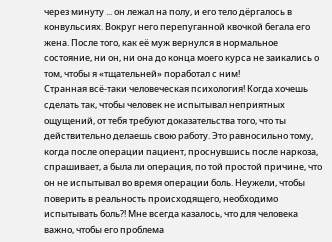через минуту ... он лежал на полу, и его тело дёргалось в конвульсиях. Вокруг него перепуганной квочкой бегала его жена. После того, как её муж вернулся в нормальное состояние, ни он, ни она до конца моего курса не заикались о том, чтобы я «тщательней» поработал с ним!
Странная всё-таки человеческая психология! Когда хочешь сделать так, чтобы человек не испытывал неприятных ощущений, от тебя требуют доказательства того, что ты действительно делаешь свою работу. Это равносильно тому, когда после операции пациент, проснувшись после наркоза, спрашивает, а была ли операция, по той простой причине, что он не испытывал во время операции боль. Неужели, чтобы поверить в реальность происходящего, необходимо испытывать боль?! Мне всегда казалось, что для человека важно, чтобы его проблема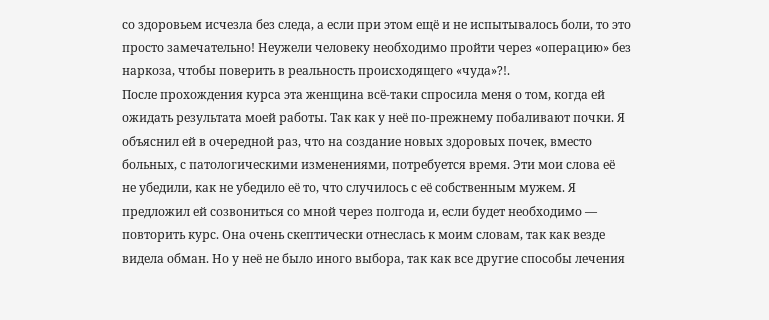со здоровьем исчезла без следа, а если при этом ещё и не испытывалось боли, то это просто замечательно! Неужели человеку необходимо пройти через «операцию» без наркоза, чтобы поверить в реальность происходящего «чуда»?!.
После прохождения курса эта женщина всё-таки спросила меня о том, когда ей ожидать результата моей работы. Так как у неё по-прежнему побаливают почки. Я объяснил ей в очередной раз, что на создание новых здоровых почек, вместо больных, с патологическими изменениями, потребуется время. Эти мои слова её не убедили, как не убедило её то, что случилось с её собственным мужем. Я предложил ей созвониться со мной через полгода и, если будет необходимо — повторить курс. Она очень скептически отнеслась к моим словам, так как везде видела обман. Но у неё не было иного выбора, так как все другие способы лечения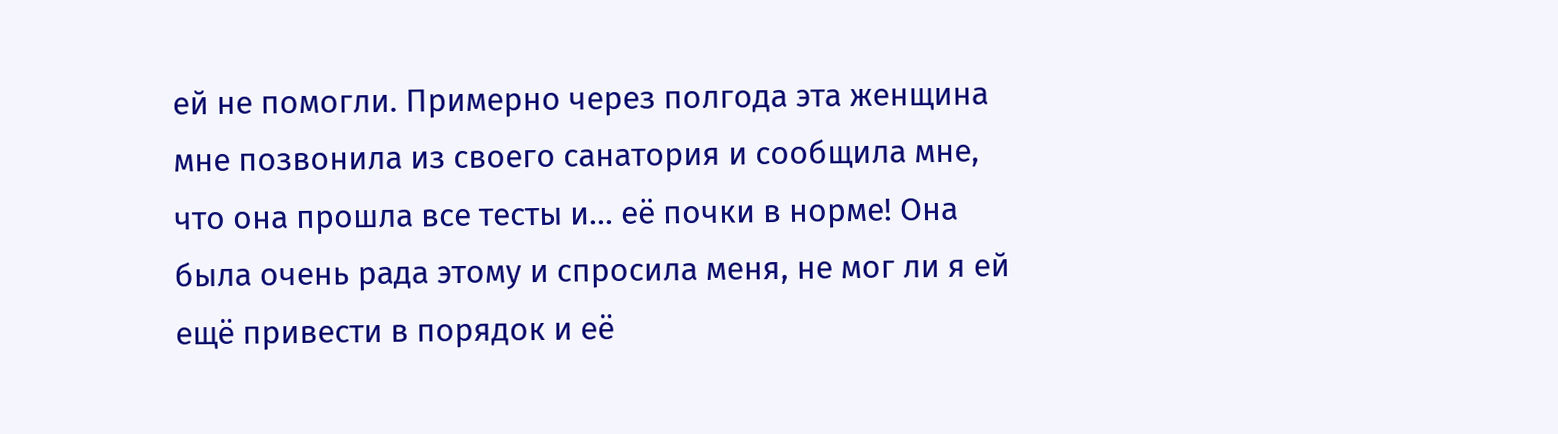ей не помогли. Примерно через полгода эта женщина мне позвонила из своего санатория и сообщила мне, что она прошла все тесты и... её почки в норме! Она была очень рада этому и спросила меня, не мог ли я ей ещё привести в порядок и её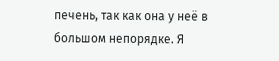печень, так как она у неё в большом непорядке. Я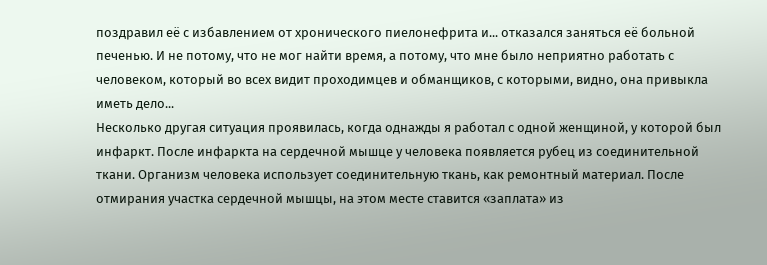поздравил её с избавлением от хронического пиелонефрита и... отказался заняться её больной печенью. И не потому, что не мог найти время, а потому, что мне было неприятно работать с человеком, который во всех видит проходимцев и обманщиков, с которыми, видно, она привыкла иметь дело...
Несколько другая ситуация проявилась, когда однажды я работал с одной женщиной, у которой был инфаркт. После инфаркта на сердечной мышце у человека появляется рубец из соединительной ткани. Организм человека использует соединительную ткань, как ремонтный материал. После отмирания участка сердечной мышцы, на этом месте ставится «заплата» из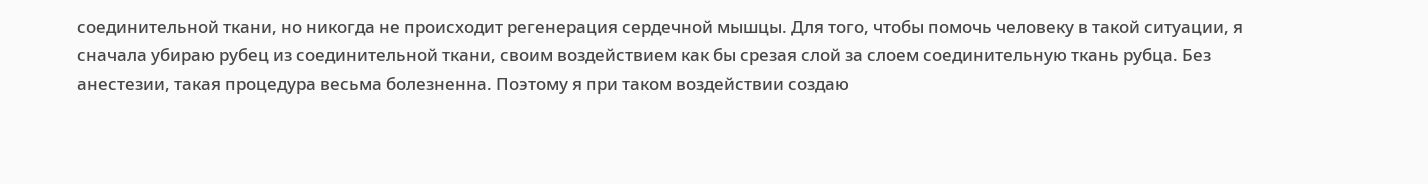соединительной ткани, но никогда не происходит регенерация сердечной мышцы. Для того, чтобы помочь человеку в такой ситуации, я сначала убираю рубец из соединительной ткани, своим воздействием как бы срезая слой за слоем соединительную ткань рубца. Без анестезии, такая процедура весьма болезненна. Поэтому я при таком воздействии создаю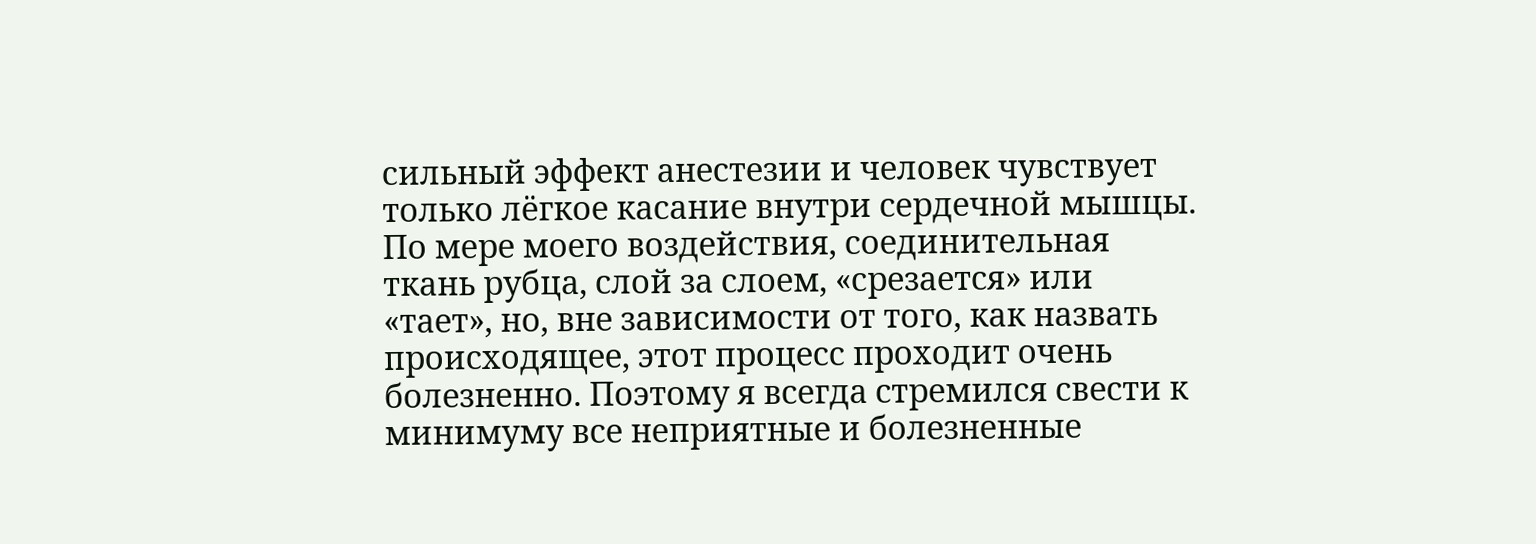сильный эффект анестезии и человек чувствует только лёгкое касание внутри сердечной мышцы. По мере моего воздействия, соединительная ткань рубца, слой за слоем, «срезается» или «тает», но, вне зависимости от того, как назвать происходящее, этот процесс проходит очень болезненно. Поэтому я всегда стремился свести к минимуму все неприятные и болезненные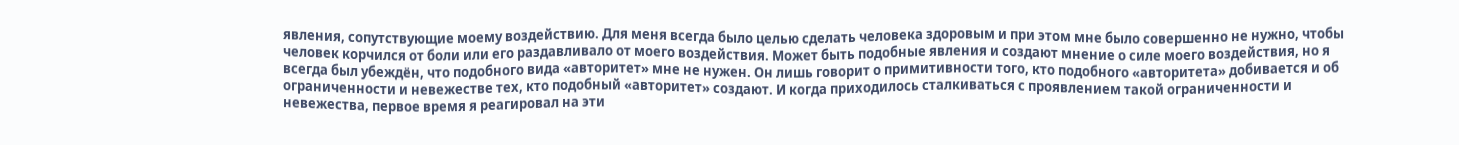явления, сопутствующие моему воздействию. Для меня всегда было целью сделать человека здоровым и при этом мне было совершенно не нужно, чтобы человек корчился от боли или его раздавливало от моего воздействия. Может быть подобные явления и создают мнение о силе моего воздействия, но я всегда был убеждён, что подобного вида «авторитет» мне не нужен. Он лишь говорит о примитивности того, кто подобного «авторитета» добивается и об ограниченности и невежестве тех, кто подобный «авторитет» создают. И когда приходилось сталкиваться с проявлением такой ограниченности и невежества, первое время я реагировал на эти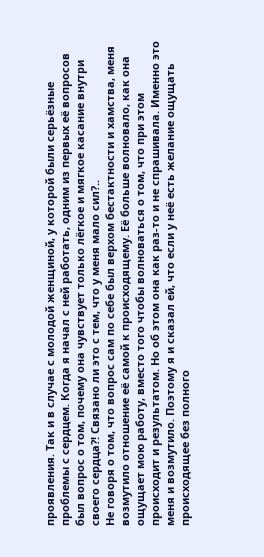проявления. Так и в случае с молодой женщиной, у которой были серьёзные проблемы с сердцем. Когда я начал с ней работать, одним из первых её вопросов был вопрос о том, почему она чувствует только лёгкое и мягкое касание внутри своего сердца?! Связано ли это с тем, что у меня мало сил?..
Не говоря о том, что вопрос сам по себе был верхом бестактности и хамства, меня возмутило отношение её самой к происходящему. Её больше волновало, как она ощущает мою работу, вместо того чтобы волноваться о том, что при этом происходит и результатом. Но об этом она как раз-то и не спрашивала. Именно это меня и возмутило. Поэтому я и сказал ей, что если у неё есть желание ощущать происходящее без полного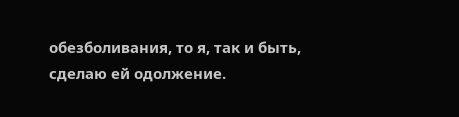обезболивания, то я, так и быть, сделаю ей одолжение.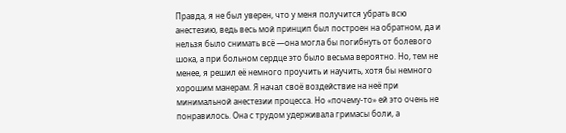Правда, я не был уверен, что у меня получится убрать всю анестезию, ведь весь мой принцип был построен на обратном, да и нельзя было снимать всё —она могла бы погибнуть от болевого шока, а при больном сердце это было весьма вероятно. Но, тем не менее, я решил её немного проучить и научить, хотя бы немного хорошим манерам. Я начал своё воздействие на неё при минимальной анестезии процесса. Но «почему-то» ей это очень не понравилось. Она с трудом удерживала гримасы боли, а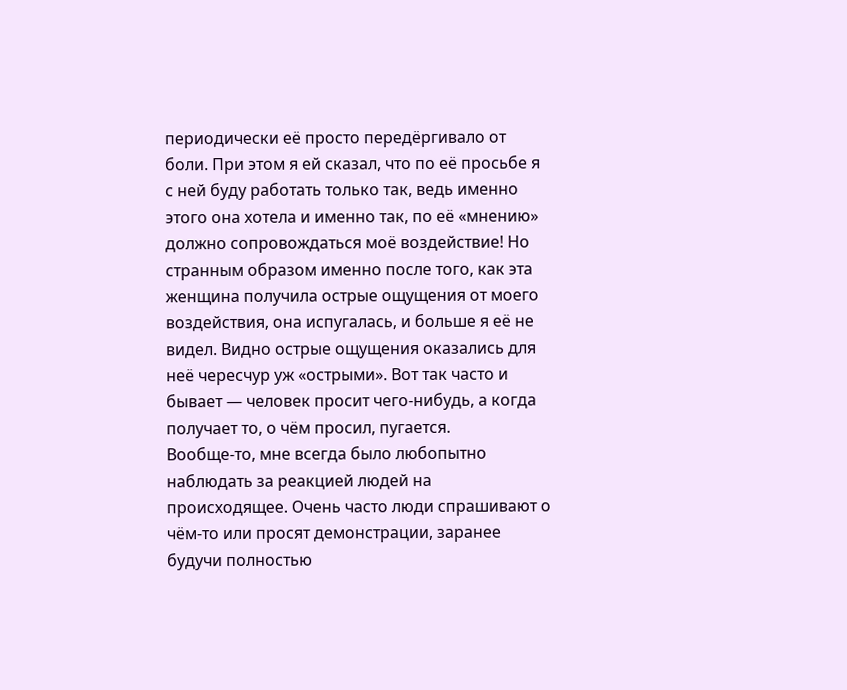периодически её просто передёргивало от боли. При этом я ей сказал, что по её просьбе я с ней буду работать только так, ведь именно этого она хотела и именно так, по её «мнению» должно сопровождаться моё воздействие! Но странным образом именно после того, как эта женщина получила острые ощущения от моего воздействия, она испугалась, и больше я её не видел. Видно острые ощущения оказались для неё чересчур уж «острыми». Вот так часто и бывает — человек просит чего-нибудь, а когда получает то, о чём просил, пугается.
Вообще-то, мне всегда было любопытно наблюдать за реакцией людей на происходящее. Очень часто люди спрашивают о чём-то или просят демонстрации, заранее будучи полностью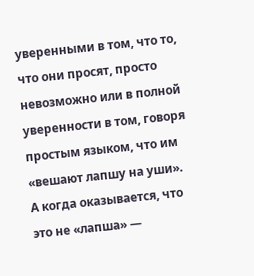уверенными в том, что то, что они просят, просто невозможно или в полной уверенности в том, говоря простым языком, что им «вешают лапшу на уши». А когда оказывается, что это не «лапша» —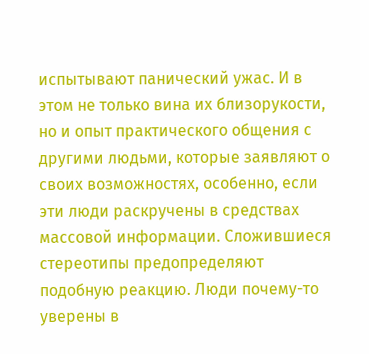испытывают панический ужас. И в этом не только вина их близорукости, но и опыт практического общения с другими людьми, которые заявляют о своих возможностях, особенно, если эти люди раскручены в средствах массовой информации. Сложившиеся стереотипы предопределяют подобную реакцию. Люди почему-то уверены в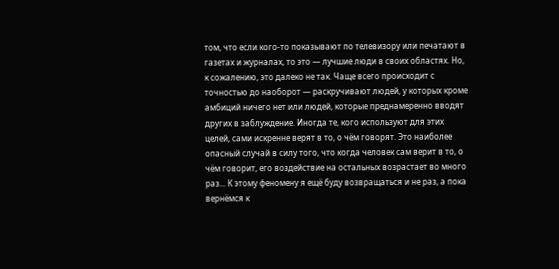том, что если кого-то показывают по телевизору или печатают в газетах и журналах, то это — лучшие люди в своих областях. Но, к сожалению, это далеко не так. Чаще всего происходит с точностью до наоборот — раскручивают людей, у которых кроме амбиций ничего нет или людей, которые преднамеренно вводят других в заблуждение. Иногда те, кого используют для этих целей, сами искренне верят в то, о чём говорят. Это наиболее опасный случай в силу того, что когда человек сам верит в то, о чём говорит, его воздействие на остальных возрастает во много раз... К этому феномену я ещё буду возвращаться и не раз, а пока вернёмся к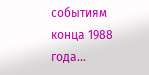событиям конца 1988 года...